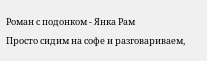Роман с подонком - Янка Рам
Просто сидим на софе и разговариваем,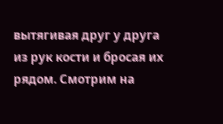вытягивая друг у друга из рук кости и бросая их рядом. Смотрим на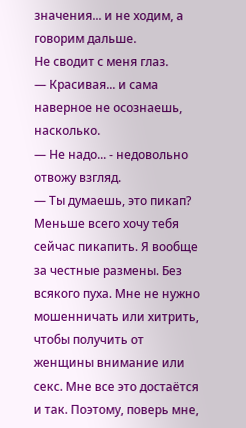значения... и не ходим, а говорим дальше.
Не сводит с меня глаз.
— Красивая... и сама наверное не осознаешь, насколько.
— Не надо... - недовольно отвожу взгляд.
— Ты думаешь, это пикап? Меньше всего хочу тебя сейчас пикапить. Я вообще за честные размены. Без всякого пуха. Мне не нужно мошенничать или хитрить, чтобы получить от женщины внимание или секс. Мне все это достаётся и так. Поэтому, поверь мне,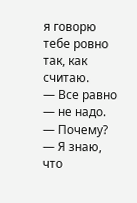я говорю тебе ровно так, как считаю.
— Все равно — не надо.
— Почему?
— Я знаю, что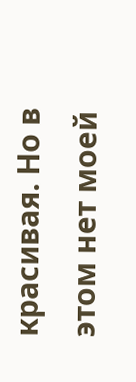красивая. Но в этом нет моей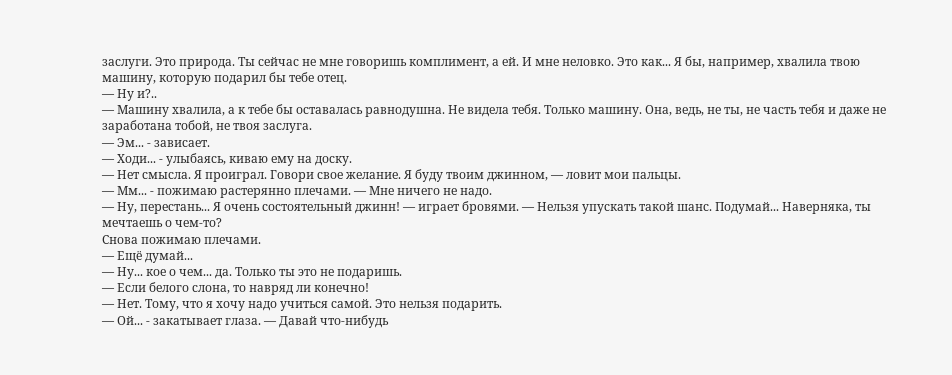заслуги. Это природа. Ты сейчас не мне говоришь комплимент, а ей. И мне неловко. Это как... Я бы, например, хвалила твою машину, которую подарил бы тебе отец.
— Ну и?..
— Машину хвалила, а к тебе бы оставалась равнодушна. Не видела тебя. Только машину. Она, ведь, не ты, не часть тебя и даже не заработана тобой, не твоя заслуга.
— Эм... - зависает.
— Ходи... - улыбаясь, киваю ему на доску.
— Нет смысла. Я проиграл. Говори свое желание. Я буду твоим джинном, — ловит мои пальцы.
— Мм... - пожимаю растерянно плечами. — Мне ничего не надо.
— Ну, перестань... Я очень состоятельный джинн! — играет бровями. — Нельзя упускать такой шанс. Подумай... Наверняка, ты мечтаешь о чем-то?
Снова пожимаю плечами.
— Ещё думай...
— Ну... кое о чем... да. Только ты это не подаришь.
— Если белого слона, то навряд ли конечно!
— Нет. Тому, что я хочу надо учиться самой. Это нельзя подарить.
— Ой... - закатывает глаза. — Давай что-нибудь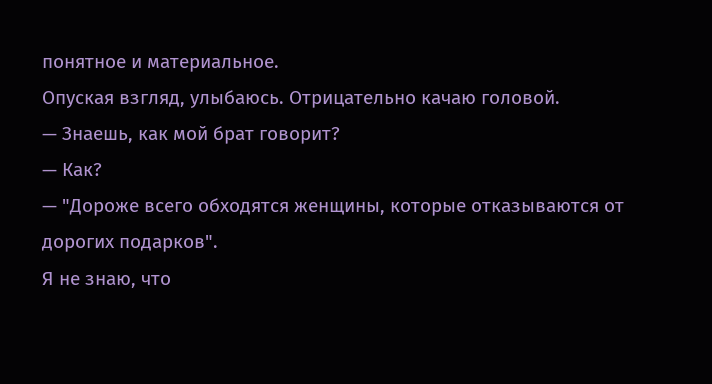понятное и материальное.
Опуская взгляд, улыбаюсь. Отрицательно качаю головой.
— Знаешь, как мой брат говорит?
— Как?
— "Дороже всего обходятся женщины, которые отказываются от дорогих подарков".
Я не знаю, что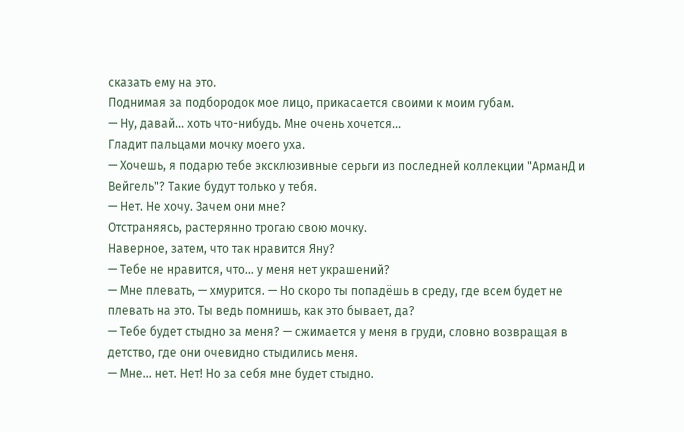сказать ему на это.
Поднимая за подбородок мое лицо, прикасается своими к моим губам.
— Ну, давай... хоть что-нибудь. Мне очень хочется...
Гладит пальцами мочку моего уха.
— Хочешь, я подарю тебе эксклюзивные серьги из последней коллекции "АрманД и Вейгель"? Такие будут только у тебя.
— Нет. Не хочу. Зачем они мне?
Отстраняясь, растерянно трогаю свою мочку.
Наверное, затем, что так нравится Яну?
— Тебе не нравится, что... у меня нет украшений?
— Мне плевать, — хмурится. — Но скоро ты попадёшь в среду, где всем будет не плевать на это. Ты ведь помнишь, как это бывает, да?
— Тебе будет стыдно за меня? — сжимается у меня в груди, словно возвращая в детство, где они очевидно стыдились меня.
— Мне... нет. Нет! Но за себя мне будет стыдно.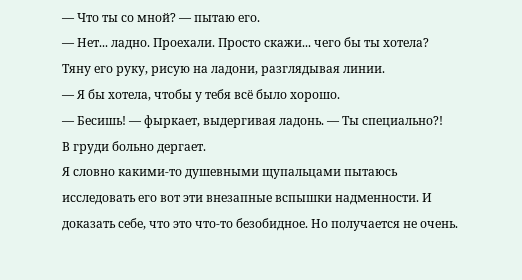— Что ты со мной? — пытаю его.
— Нет... ладно. Проехали. Просто скажи... чего бы ты хотела?
Тяну его руку, рисую на ладони, разглядывая линии.
— Я бы хотела, чтобы у тебя всё было хорошо.
— Бесишь! — фыркает, выдергивая ладонь. — Ты специально?!
В груди больно дергает.
Я словно какими-то душевными щупальцами пытаюсь исследовать его вот эти внезапные вспышки надменности. И доказать себе, что это что-то безобидное. Но получается не очень.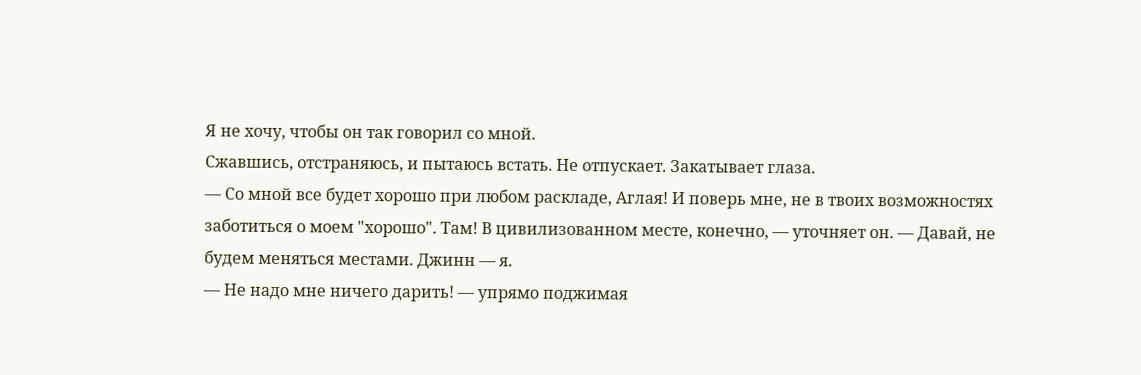Я не хочу, чтобы он так говорил со мной.
Сжавшись, отстраняюсь, и пытаюсь встать. Не отпускает. Закатывает глаза.
— Со мной все будет хорошо при любом раскладе, Аглая! И поверь мне, не в твоих возможностях заботиться о моем "хорошо". Там! В цивилизованном месте, конечно, — уточняет он. — Давай, не будем меняться местами. Джинн — я.
— Не надо мне ничего дарить! — упрямо поджимая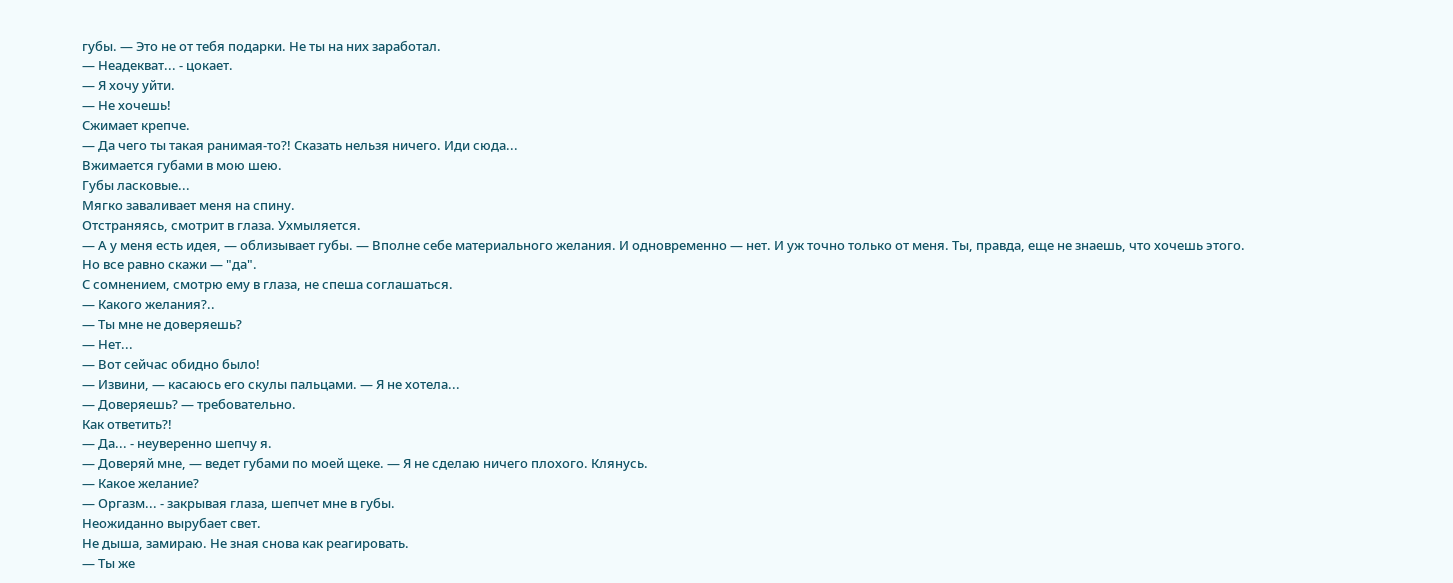губы. — Это не от тебя подарки. Не ты на них заработал.
— Неадекват... - цокает.
— Я хочу уйти.
— Не хочешь!
Сжимает крепче.
— Да чего ты такая ранимая-то?! Сказать нельзя ничего. Иди сюда...
Вжимается губами в мою шею.
Губы ласковые...
Мягко заваливает меня на спину.
Отстраняясь, смотрит в глаза. Ухмыляется.
— А у меня есть идея, — облизывает губы. — Вполне себе материального желания. И одновременно — нет. И уж точно только от меня. Ты, правда, еще не знаешь, что хочешь этого. Но все равно скажи — "да".
С сомнением, смотрю ему в глаза, не спеша соглашаться.
— Какого желания?..
— Ты мне не доверяешь?
— Нет...
— Вот сейчас обидно было!
— Извини, — касаюсь его скулы пальцами. — Я не хотела...
— Доверяешь? — требовательно.
Как ответить?!
— Да... - неуверенно шепчу я.
— Доверяй мне, — ведет губами по моей щеке. — Я не сделаю ничего плохого. Клянусь.
— Какое желание?
— Оргазм... - закрывая глаза, шепчет мне в губы.
Неожиданно вырубает свет.
Не дыша, замираю. Не зная снова как реагировать.
— Ты же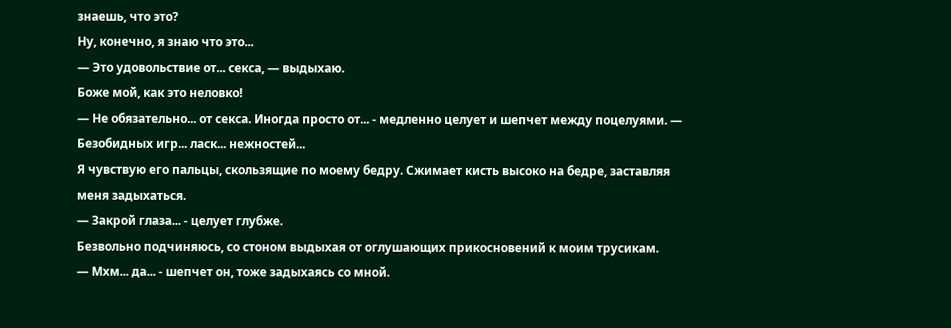знаешь, что это?
Ну, конечно, я знаю что это...
— Это удовольствие от... секса, — выдыхаю.
Боже мой, как это неловко!
— Не обязательно... от секса. Иногда просто от... - медленно целует и шепчет между поцелуями. — Безобидных игр... ласк... нежностей...
Я чувствую его пальцы, скользящие по моему бедру. Сжимает кисть высоко на бедре, заставляя меня задыхаться.
— Закрой глаза... - целует глубже.
Безвольно подчиняюсь, со стоном выдыхая от оглушающих прикосновений к моим трусикам.
— Мхм... да... - шепчет он, тоже задыхаясь со мной.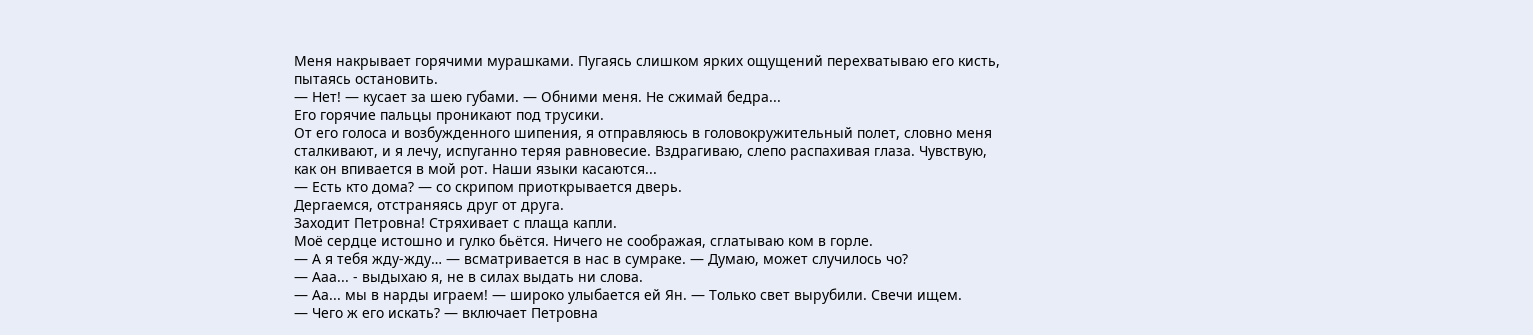Меня накрывает горячими мурашками. Пугаясь слишком ярких ощущений перехватываю его кисть, пытаясь остановить.
— Нет! — кусает за шею губами. — Обними меня. Не сжимай бедра...
Его горячие пальцы проникают под трусики.
От его голоса и возбужденного шипения, я отправляюсь в головокружительный полет, словно меня сталкивают, и я лечу, испуганно теряя равновесие. Вздрагиваю, слепо распахивая глаза. Чувствую, как он впивается в мой рот. Наши языки касаются...
— Есть кто дома? — со скрипом приоткрывается дверь.
Дергаемся, отстраняясь друг от друга.
Заходит Петровна! Стряхивает с плаща капли.
Моё сердце истошно и гулко бьётся. Ничего не соображая, сглатываю ком в горле.
— А я тебя жду-жду… — всматривается в нас в сумраке. — Думаю, может случилось чо?
— Ааа... - выдыхаю я, не в силах выдать ни слова.
— Аа... мы в нарды играем! — широко улыбается ей Ян. — Только свет вырубили. Свечи ищем.
— Чего ж его искать? — включает Петровна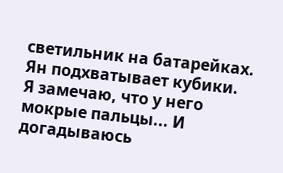светильник на батарейках.
Ян подхватывает кубики.
Я замечаю, что у него мокрые пальцы... И догадываюсь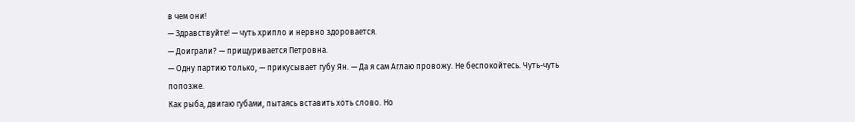в чем они!
— Здравствуйте! — чуть хрипло и нервно здоровается.
— Доиграли? — прищуривается Петровна.
— Одну партию только, — прикусывает губу Ян. — Да я сам Аглаю провожу. Не беспокойтесь. Чуть-чуть попозже.
Как рыба, двигаю губами, пытаясь вставить хоть слово. Но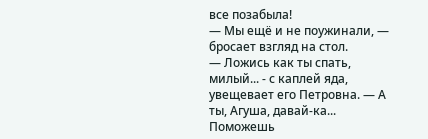все позабыла!
— Мы ещё и не поужинали, — бросает взгляд на стол.
— Ложись как ты спать, милый... - с каплей яда, увещевает его Петровна. — А ты, Агуша, давай-ка... Поможешь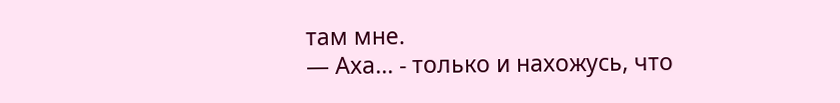там мне.
— Аха... - только и нахожусь, что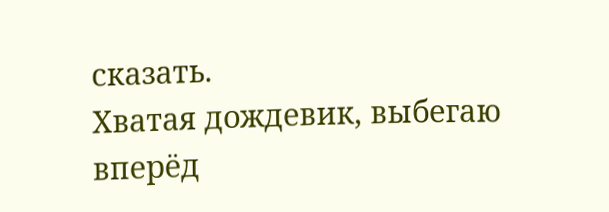сказать.
Хватая дождевик, выбегаю вперёд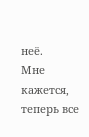неё.
Мне кажется, теперь все